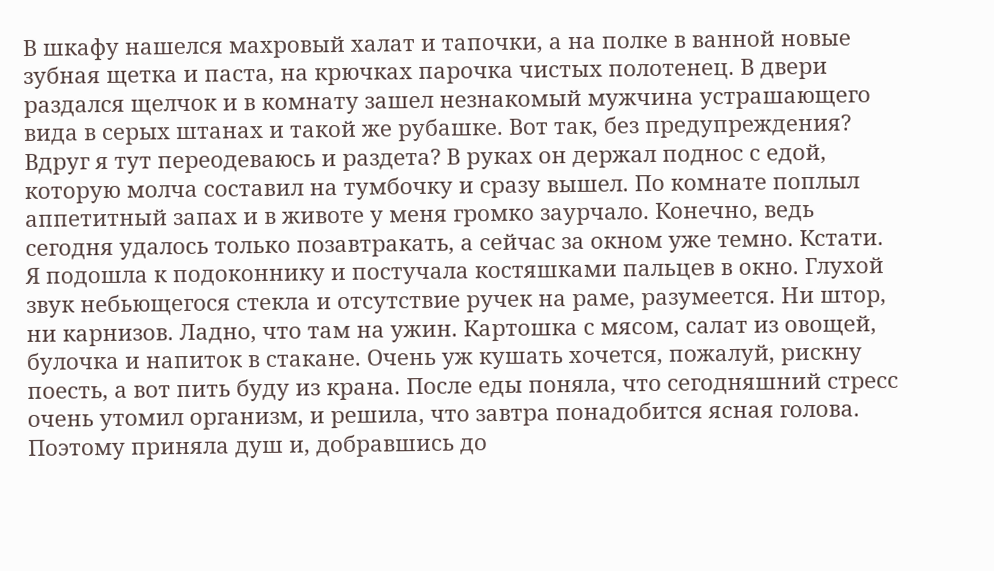В шкафу нашелся махровый халат и тапочки, а на полке в ванной новые зубная щетка и паста, на крючках парочка чистых полотенец. В двери раздался щелчок и в комнату зашел незнакомый мужчина устрашающего вида в серых штанах и такой же рубашке. Вот так, без предупреждения? Вдруг я тут переодеваюсь и раздета? В руках он держал поднос с едой, которую молча составил на тумбочку и сразу вышел. По комнате поплыл аппетитный запах и в животе у меня громко заурчало. Конечно, ведь сегодня удалось только позавтракать, а сейчас за окном уже темно. Кстати.
Я подошла к подоконнику и постучала костяшками пальцев в окно. Глухой звук небьющегося стекла и отсутствие ручек на раме, разумеется. Ни штор, ни карнизов. Ладно, что там на ужин. Картошка с мясом, салат из овощей, булочка и напиток в стакане. Очень уж кушать хочется, пожалуй, рискну поесть, а вот пить буду из крана. После еды поняла, что сегодняшний стресс очень утомил организм, и решила, что завтра понадобится ясная голова. Поэтому приняла душ и, добравшись до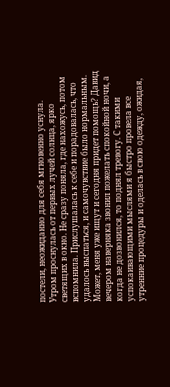постели, неожиданно для себя мгновенно уснула.
Утром проснулась от первых лучей солнца, ярко светящих в окно. Не сразу поняла, где нахожусь, потом вспомнила. Прислушалась к себе и порадовалась, что удалось выспаться, и самочувствие было нормальным. Может, меня уже ищут и сегодня придет помощь? Давид вечером наверняка звонил пожелать спокойной ночи, а когда не дозвонился, то поднял тревогу. С такими успокаивающими мыслями я быстро провела все утренние процедуры и оделась в свою одежду, ожидая,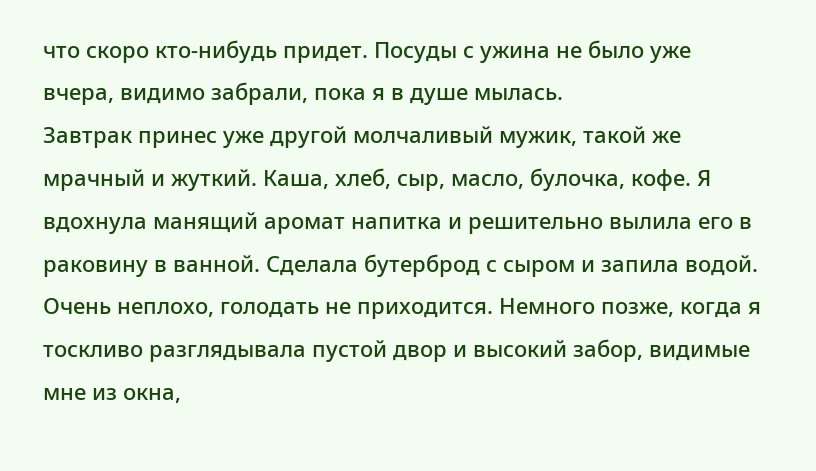что скоро кто-нибудь придет. Посуды с ужина не было уже вчера, видимо забрали, пока я в душе мылась.
Завтрак принес уже другой молчаливый мужик, такой же мрачный и жуткий. Каша, хлеб, сыр, масло, булочка, кофе. Я вдохнула манящий аромат напитка и решительно вылила его в раковину в ванной. Сделала бутерброд с сыром и запила водой. Очень неплохо, голодать не приходится. Немного позже, когда я тоскливо разглядывала пустой двор и высокий забор, видимые мне из окна,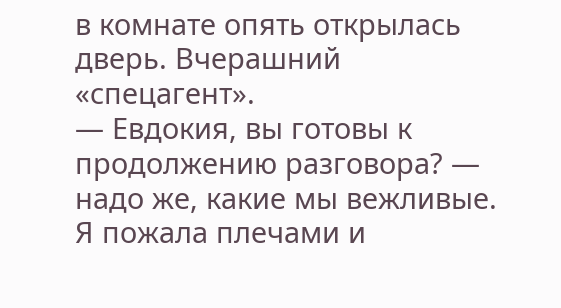в комнате опять открылась дверь. Вчерашний «спецагент».
— Евдокия, вы готовы к продолжению разговора? — надо же, какие мы вежливые. Я пожала плечами и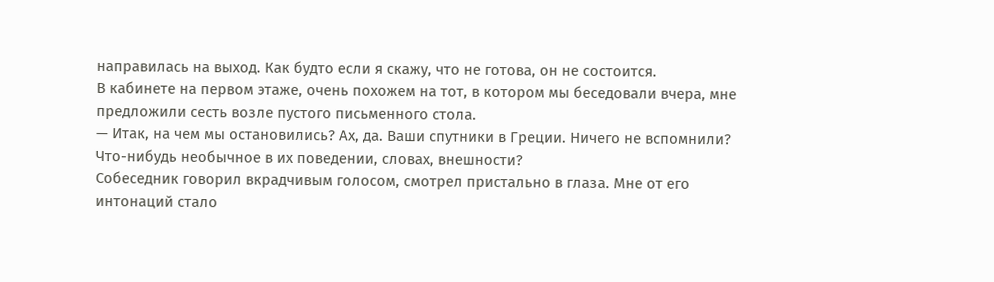направилась на выход. Как будто если я скажу, что не готова, он не состоится.
В кабинете на первом этаже, очень похожем на тот, в котором мы беседовали вчера, мне предложили сесть возле пустого письменного стола.
— Итак, на чем мы остановились? Ах, да. Ваши спутники в Греции. Ничего не вспомнили? Что-нибудь необычное в их поведении, словах, внешности?
Собеседник говорил вкрадчивым голосом, смотрел пристально в глаза. Мне от его интонаций стало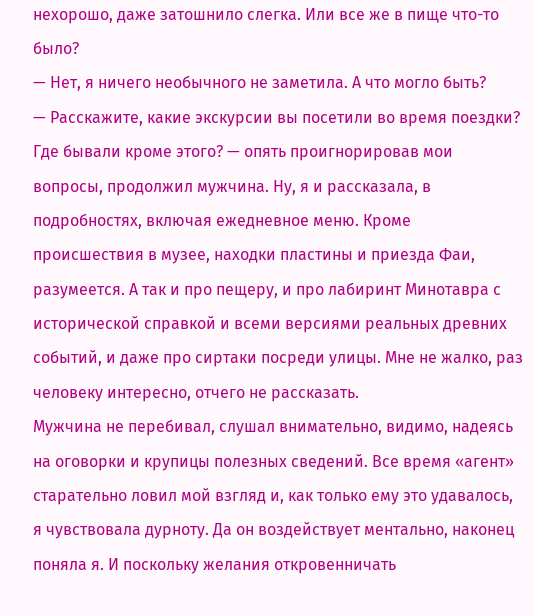нехорошо, даже затошнило слегка. Или все же в пище что-то было?
— Нет, я ничего необычного не заметила. А что могло быть?
— Расскажите, какие экскурсии вы посетили во время поездки? Где бывали кроме этого? — опять проигнорировав мои вопросы, продолжил мужчина. Ну, я и рассказала, в подробностях, включая ежедневное меню. Кроме происшествия в музее, находки пластины и приезда Фаи, разумеется. А так и про пещеру, и про лабиринт Минотавра с исторической справкой и всеми версиями реальных древних событий, и даже про сиртаки посреди улицы. Мне не жалко, раз человеку интересно, отчего не рассказать.
Мужчина не перебивал, слушал внимательно, видимо, надеясь на оговорки и крупицы полезных сведений. Все время «агент» старательно ловил мой взгляд и, как только ему это удавалось, я чувствовала дурноту. Да он воздействует ментально, наконец поняла я. И поскольку желания откровенничать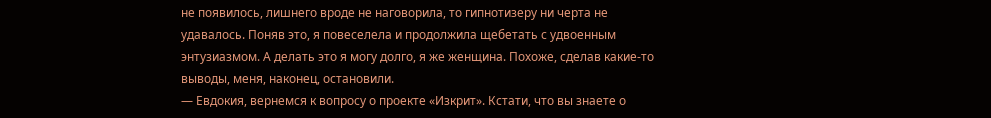не появилось, лишнего вроде не наговорила, то гипнотизеру ни черта не удавалось. Поняв это, я повеселела и продолжила щебетать с удвоенным энтузиазмом. А делать это я могу долго, я же женщина. Похоже, сделав какие-то выводы, меня, наконец, остановили.
— Евдокия, вернемся к вопросу о проекте «Изкрит». Кстати, что вы знаете о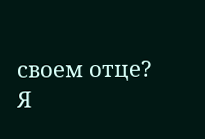своем отце?
Я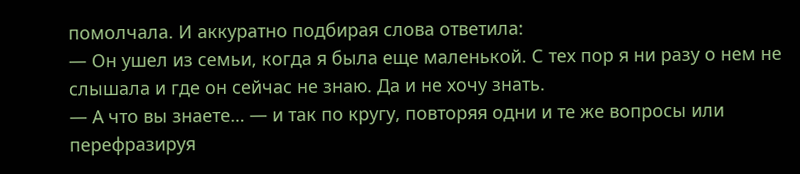помолчала. И аккуратно подбирая слова ответила:
— Он ушел из семьи, когда я была еще маленькой. С тех пор я ни разу о нем не слышала и где он сейчас не знаю. Да и не хочу знать.
— А что вы знаете… — и так по кругу, повторяя одни и те же вопросы или перефразируя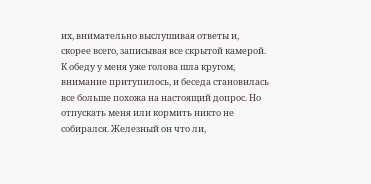их, внимательно выслушивая ответы и, скорее всего, записывая все скрытой камерой. К обеду у меня уже голова шла кругом, внимание притупилось, и беседа становилась все больше похожа на настоящий допрос. Но отпускать меня или кормить никто не собирался. Железный он что ли,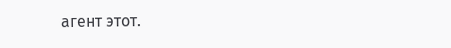агент этот.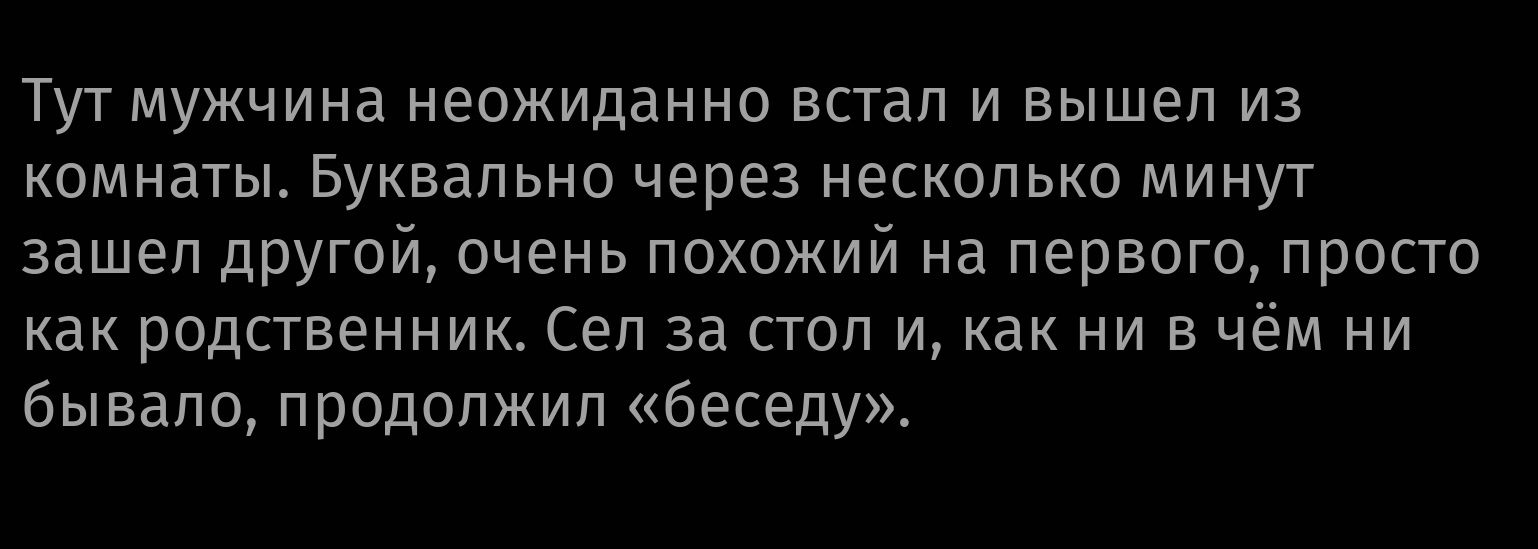Тут мужчина неожиданно встал и вышел из комнаты. Буквально через несколько минут зашел другой, очень похожий на первого, просто как родственник. Сел за стол и, как ни в чём ни бывало, продолжил «беседу».